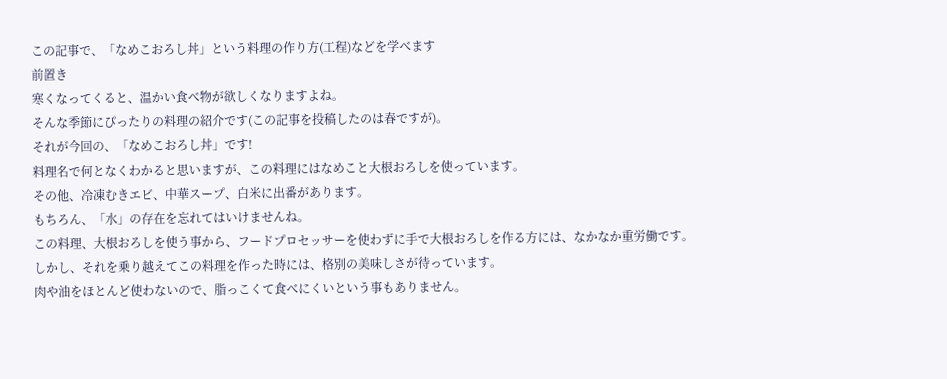この記事で、「なめこおろし丼」という料理の作り方(工程)などを学べます
前置き
寒くなってくると、温かい食べ物が欲しくなりますよね。
そんな季節にぴったりの料理の紹介です(この記事を投稿したのは春ですが)。
それが今回の、「なめこおろし丼」です!
料理名で何となくわかると思いますが、この料理にはなめこと大根おろしを使っています。
その他、冷凍むきエビ、中華スープ、白米に出番があります。
もちろん、「水」の存在を忘れてはいけませんね。
この料理、大根おろしを使う事から、フードプロセッサーを使わずに手で大根おろしを作る方には、なかなか重労働です。
しかし、それを乗り越えてこの料理を作った時には、格別の美味しさが待っています。
肉や油をほとんど使わないので、脂っこくて食べにくいという事もありません。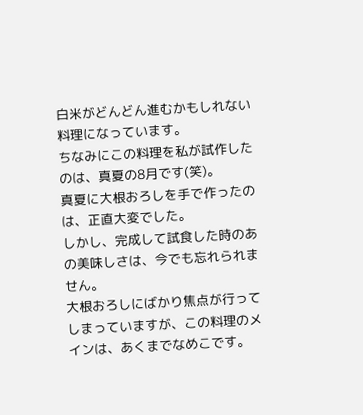白米がどんどん進むかもしれない料理になっています。
ちなみにこの料理を私が試作したのは、真夏の8月です(笑)。
真夏に大根おろしを手で作ったのは、正直大変でした。
しかし、完成して試食した時のあの美味しさは、今でも忘れられません。
大根おろしにばかり焦点が行ってしまっていますが、この料理のメインは、あくまでなめこです。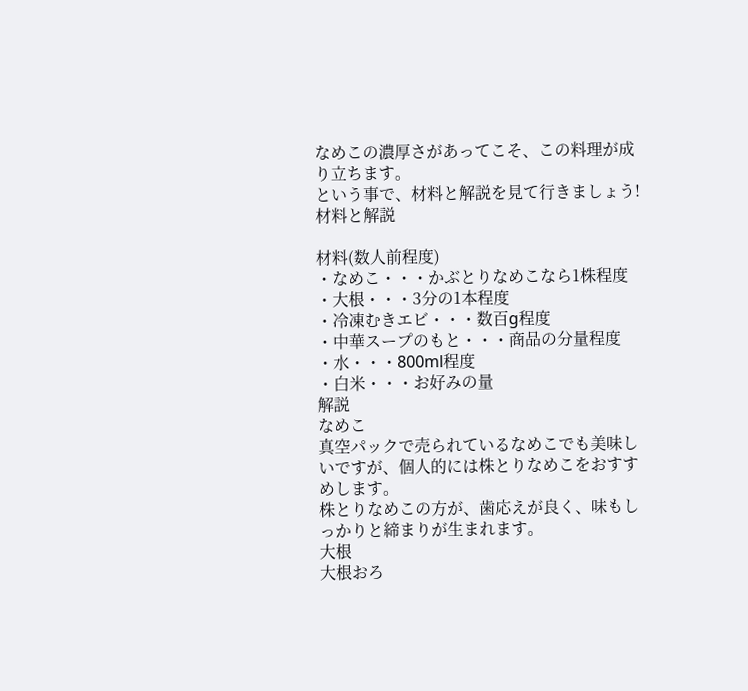なめこの濃厚さがあってこそ、この料理が成り立ちます。
という事で、材料と解説を見て行きましょう!
材料と解説

材料(数人前程度)
・なめこ・・・かぶとりなめこなら1株程度
・大根・・・3分の1本程度
・冷凍むきエビ・・・数百g程度
・中華スープのもと・・・商品の分量程度
・水・・・800ml程度
・白米・・・お好みの量
解説
なめこ
真空パックで売られているなめこでも美味しいですが、個人的には株とりなめこをおすすめします。
株とりなめこの方が、歯応えが良く、味もしっかりと締まりが生まれます。
大根
大根おろ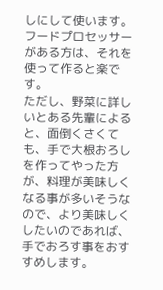しにして使います。
フードプロセッサーがある方は、それを使って作ると楽です。
ただし、野菜に詳しいとある先輩によると、面倒くさくても、手で大根おろしを作ってやった方が、料理が美味しくなる事が多いそうなので、より美味しくしたいのであれば、手でおろす事をおすすめします。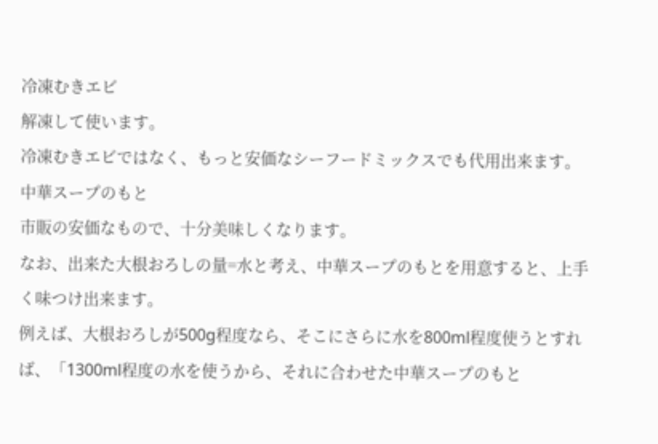冷凍むきエビ
解凍して使います。
冷凍むきエビではなく、もっと安価なシーフードミックスでも代用出来ます。
中華スープのもと
市販の安価なもので、十分美味しくなります。
なお、出来た大根おろしの量=水と考え、中華スープのもとを用意すると、上手く味つけ出来ます。
例えば、大根おろしが500g程度なら、そこにさらに水を800ml程度使うとすれば、「1300ml程度の水を使うから、それに合わせた中華スープのもと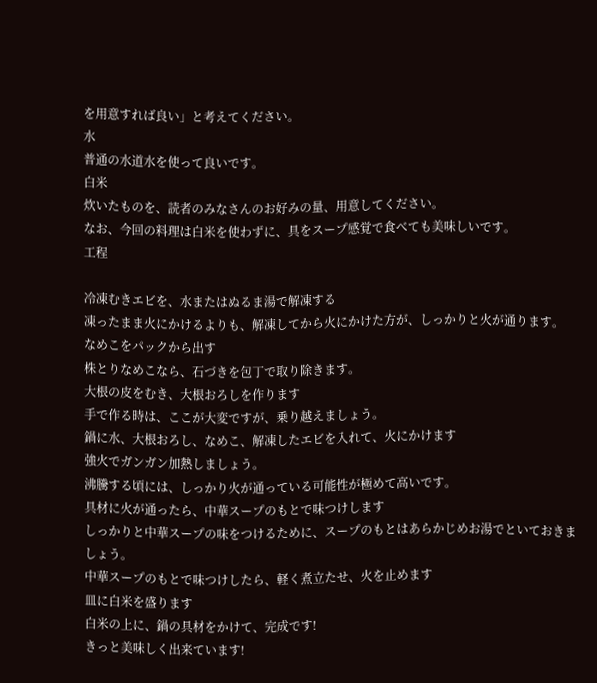を用意すれば良い」と考えてください。
水
普通の水道水を使って良いです。
白米
炊いたものを、読者のみなさんのお好みの量、用意してください。
なお、今回の料理は白米を使わずに、具をスープ感覚で食べても美味しいです。
工程

冷凍むきエビを、水またはぬるま湯で解凍する
凍ったまま火にかけるよりも、解凍してから火にかけた方が、しっかりと火が通ります。
なめこをパックから出す
株とりなめこなら、石づきを包丁で取り除きます。
大根の皮をむき、大根おろしを作ります
手で作る時は、ここが大変ですが、乗り越えましょう。
鍋に水、大根おろし、なめこ、解凍したエビを入れて、火にかけます
強火でガンガン加熱しましょう。
沸騰する頃には、しっかり火が通っている可能性が極めて高いです。
具材に火が通ったら、中華スープのもとで味つけします
しっかりと中華スープの味をつけるために、スープのもとはあらかじめお湯でといておきましょう。
中華スープのもとで味つけしたら、軽く煮立たせ、火を止めます
皿に白米を盛ります
白米の上に、鍋の具材をかけて、完成です!
きっと美味しく出来ています!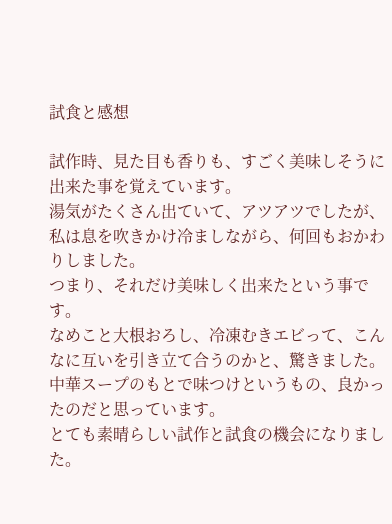試食と感想

試作時、見た目も香りも、すごく美味しそうに出来た事を覚えています。
湯気がたくさん出ていて、アツアツでしたが、私は息を吹きかけ冷ましながら、何回もおかわりしました。
つまり、それだけ美味しく出来たという事です。
なめこと大根おろし、冷凍むきエビって、こんなに互いを引き立て合うのかと、驚きました。
中華スープのもとで味つけというもの、良かったのだと思っています。
とても素晴らしい試作と試食の機会になりました。